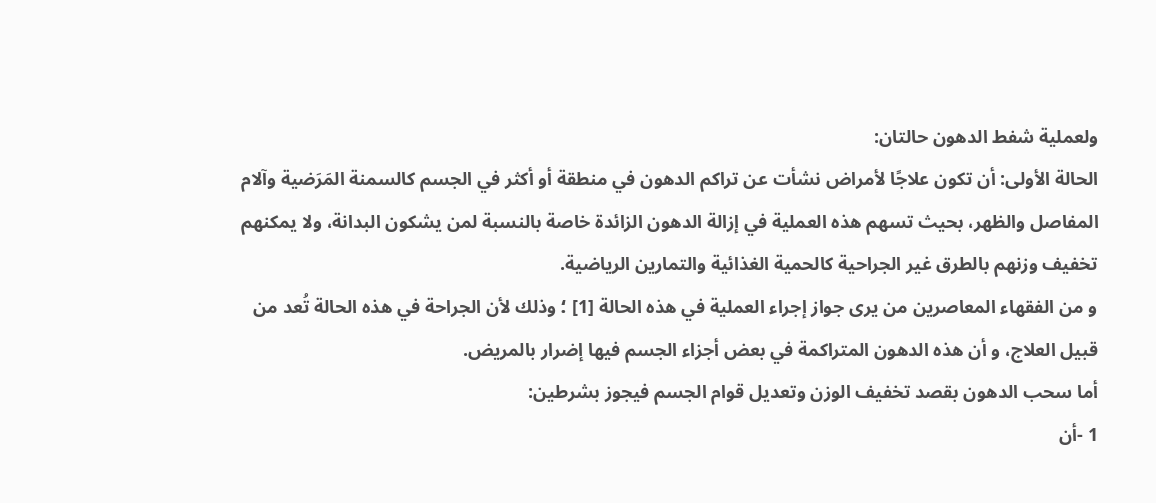ولعملية شفط الدهون حالتان:
الحالة الأولى: أن تكون علاجًا لأمراض نشأت عن تراكم الدهون في منطقة أو أكثر في الجسم كالسمنة المَرَضية وآلام المفاصل والظهر، بحيث تسهم هذه العملية في إزالة الدهون الزائدة خاصة بالنسبة لمن يشكون البدانة، ولا يمكنهم تخفيف وزنهم بالطرق غير الجراحية كالحمية الغذائية والتمارين الرياضية.
و من الفقهاء المعاصرين من يرى جواز إجراء العملية في هذه الحالة [1] ؛ وذلك لأن الجراحة في هذه الحالة تُعد من قبيل العلاج، و أن هذه الدهون المتراكمة في بعض أجزاء الجسم فيها إضرار بالمريض.
أما سحب الدهون بقصد تخفيف الوزن وتعديل قوام الجسم فيجوز بشرطين:
1 -أن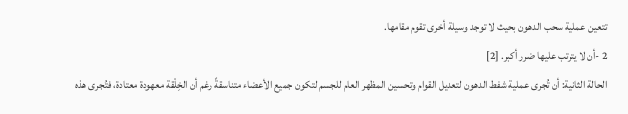تتعين عملية سحب الدهون بحيث لا توجد وسيلة أخرى تقوم مقامها.
2 -أن لا يترتب عليها ضرر أكبر. [2]
الحالة الثانية: أن تُجرى عملية شفط الدهون لتعديل القوام وتحسين المظهر العام للجسم لتكون جميع الأعضاء متناسقةً رغم أن الخِلْقة معهودة معتادة، فتُجرى هذه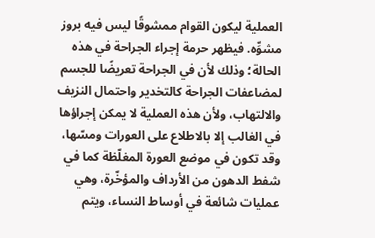العملية ليكون القوام ممشوقًا ليس فيه بروز مشوِّه. فيظهر حرمة إجراء الجراحة في هذه الحالة؛ وذلك لأن في الجراحة تعريضًا للجسم لمضاعفات الجراحة كالتخدير واحتمال النزيف والالتهاب، ولأن هذه العملية لا يمكن إجراؤها في الغالب إلا بالاطلاع على العورات ومسّها، وقد تكون في موضع العورة المغلّظة كما في شفط الدهون من الأرداف والمؤخّرة، وهي عمليات شائعة في أوساط النساء، ويتم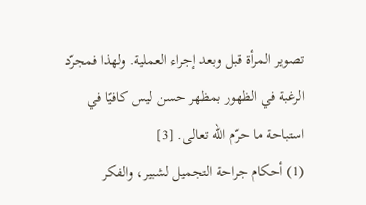تصوير المرأة قبل وبعد إجراء العملية. ولهذا فمجرّد الرغبة في الظهور بمظهر حسن ليس كافيًا في استباحة ما حرّم الله تعالى. [3]
(1) أحكام جراحة التجميل لشبير، والفكر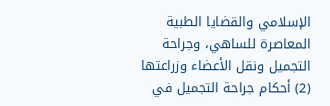الإسلامي والقضايا الطبية المعاصرة للساهي، وجراحة التجميل ونقل الأعضاء وزراعتها
(2) أحكام جراحة التجميل في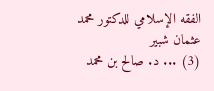الفقه الإسلامي للدكتور محمد عثمان شبير
(3) ... د. صالح بن محمد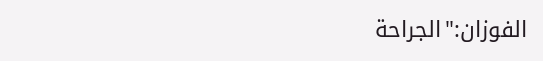الفوزان:"الجراحة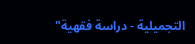التجميلية - دراسة فقهية"